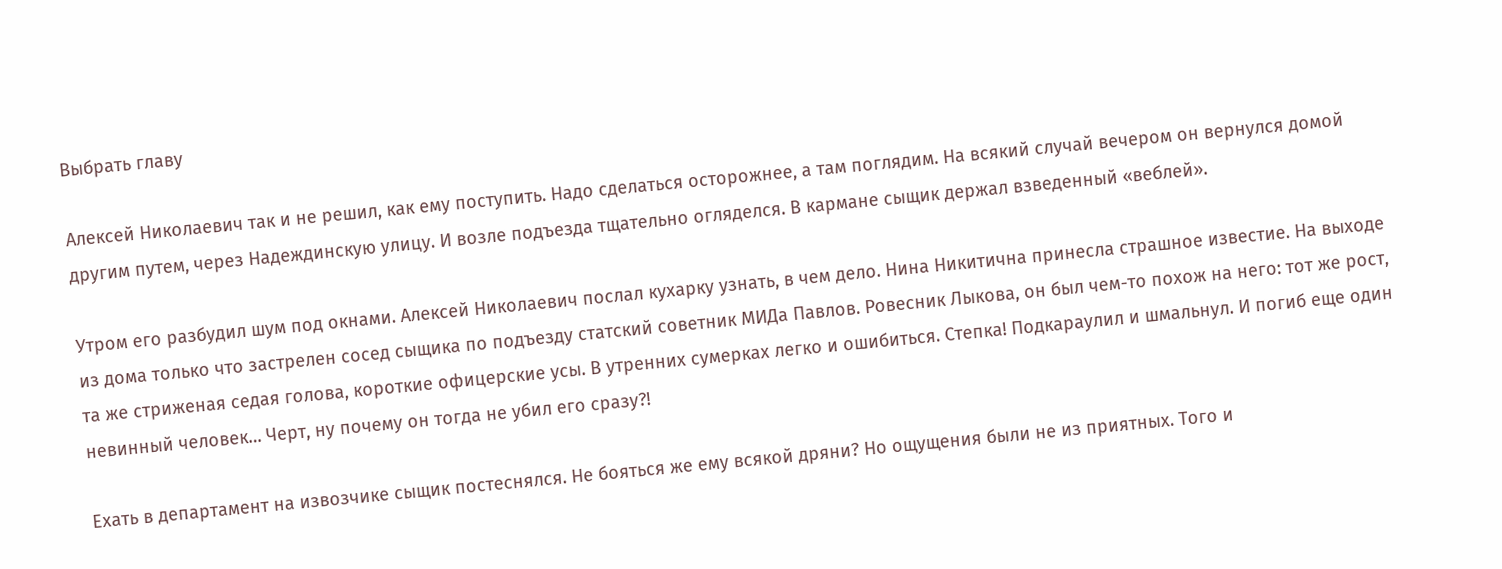Выбрать главу

Алексей Николаевич так и не решил, как ему поступить. Надо сделаться осторожнее, а там поглядим. На всякий случай вечером он вернулся домой другим путем, через Надеждинскую улицу. И возле подъезда тщательно огляделся. В кармане сыщик держал взведенный «веблей».

Утром его разбудил шум под окнами. Алексей Николаевич послал кухарку узнать, в чем дело. Нина Никитична принесла страшное известие. На выходе из дома только что застрелен сосед сыщика по подъезду статский советник МИДа Павлов. Ровесник Лыкова, он был чем-то похож на него: тот же рост, та же стриженая седая голова, короткие офицерские усы. В утренних сумерках легко и ошибиться. Степка! Подкараулил и шмальнул. И погиб еще один невинный человек… Черт, ну почему он тогда не убил его сразу?!

Ехать в департамент на извозчике сыщик постеснялся. Не бояться же ему всякой дряни? Но ощущения были не из приятных. Того и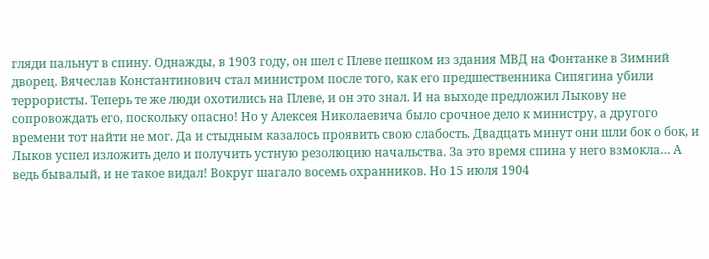гляди пальнут в спину. Однажды, в 1903 году, он шел с Плеве пешком из здания МВД на Фонтанке в Зимний дворец. Вячеслав Константинович стал министром после того, как его предшественника Сипягина убили террористы. Теперь те же люди охотились на Плеве, и он это знал. И на выходе предложил Лыкову не сопровождать его, поскольку опасно! Но у Алексея Николаевича было срочное дело к министру, а другого времени тот найти не мог. Да и стыдным казалось проявить свою слабость. Двадцать минут они шли бок о бок, и Лыков успел изложить дело и получить устную резолюцию начальства. За это время спина у него взмокла… А ведь бывалый, и не такое видал! Вокруг шагало восемь охранников. Но 15 июля 1904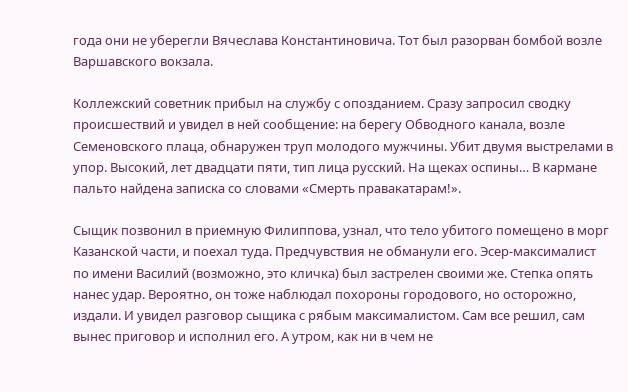года они не уберегли Вячеслава Константиновича. Тот был разорван бомбой возле Варшавского вокзала.

Коллежский советник прибыл на службу с опозданием. Сразу запросил сводку происшествий и увидел в ней сообщение: на берегу Обводного канала, возле Семеновского плаца, обнаружен труп молодого мужчины. Убит двумя выстрелами в упор. Высокий, лет двадцати пяти, тип лица русский. На щеках оспины… В кармане пальто найдена записка со словами «Смерть правакатарам!».

Сыщик позвонил в приемную Филиппова, узнал, что тело убитого помещено в морг Казанской части, и поехал туда. Предчувствия не обманули его. Эсер-максималист по имени Василий (возможно, это кличка) был застрелен своими же. Степка опять нанес удар. Вероятно, он тоже наблюдал похороны городового, но осторожно, издали. И увидел разговор сыщика с рябым максималистом. Сам все решил, сам вынес приговор и исполнил его. А утром, как ни в чем не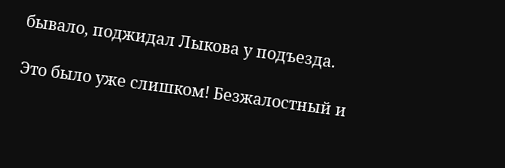бывало, поджидал Лыкова у подъезда.

Это было уже слишком! Безжалостный и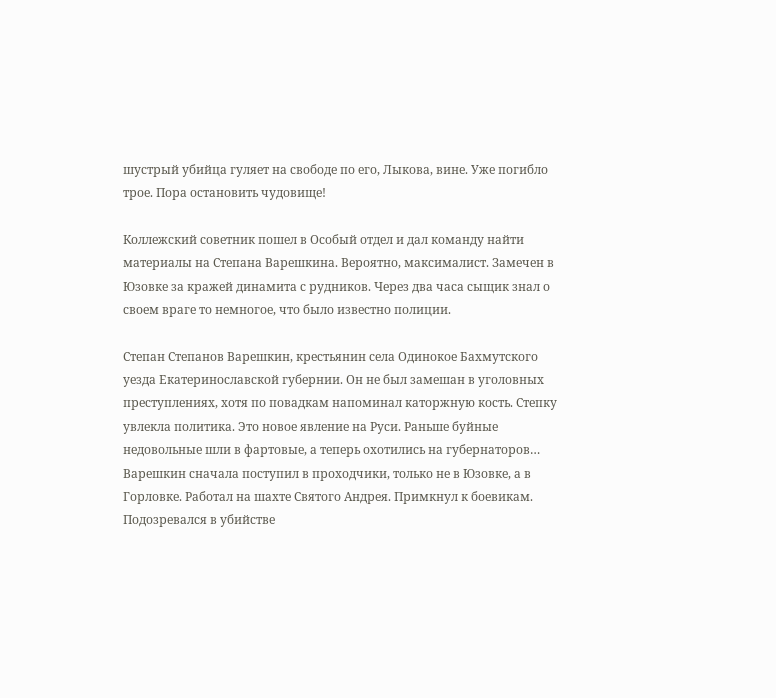шустрый убийца гуляет на свободе по его, Лыкова, вине. Уже погибло трое. Пора остановить чудовище!

Коллежский советник пошел в Особый отдел и дал команду найти материалы на Степана Варешкина. Вероятно, максималист. Замечен в Юзовке за кражей динамита с рудников. Через два часа сыщик знал о своем враге то немногое, что было известно полиции.

Степан Степанов Варешкин, крестьянин села Одинокое Бахмутского уезда Екатеринославской губернии. Он не был замешан в уголовных преступлениях, хотя по повадкам напоминал каторжную кость. Степку увлекла политика. Это новое явление на Руси. Раньше буйные недовольные шли в фартовые, а теперь охотились на губернаторов… Варешкин сначала поступил в проходчики, только не в Юзовке, а в Горловке. Работал на шахте Святого Андрея. Примкнул к боевикам. Подозревался в убийстве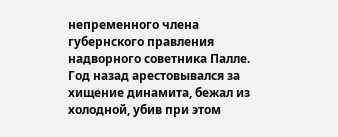непременного члена губернского правления надворного советника Палле. Год назад арестовывался за хищение динамита, бежал из холодной, убив при этом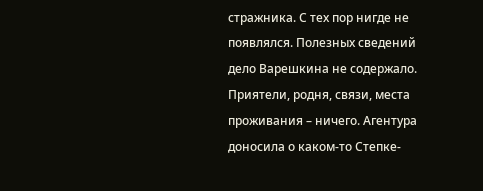стражника. С тех пор нигде не появлялся. Полезных сведений дело Варешкина не содержало. Приятели, родня, связи, места проживания – ничего. Агентура доносила о каком-то Степке-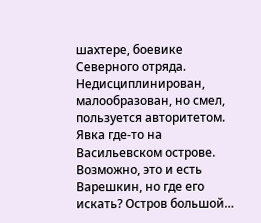шахтере, боевике Северного отряда. Недисциплинирован, малообразован, но смел, пользуется авторитетом. Явка где-то на Васильевском острове. Возможно, это и есть Варешкин, но где его искать? Остров большой…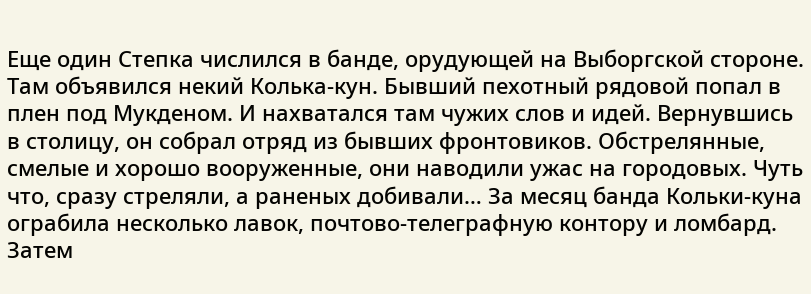Еще один Степка числился в банде, орудующей на Выборгской стороне. Там объявился некий Колька-кун. Бывший пехотный рядовой попал в плен под Мукденом. И нахватался там чужих слов и идей. Вернувшись в столицу, он собрал отряд из бывших фронтовиков. Обстрелянные, смелые и хорошо вооруженные, они наводили ужас на городовых. Чуть что, сразу стреляли, а раненых добивали… За месяц банда Кольки-куна ограбила несколько лавок, почтово-телеграфную контору и ломбард. Затем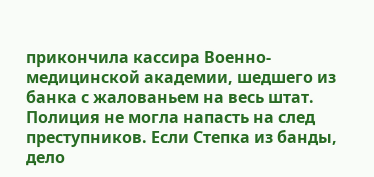прикончила кассира Военно-медицинской академии, шедшего из банка с жалованьем на весь штат. Полиция не могла напасть на след преступников. Если Степка из банды, дело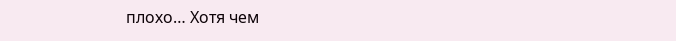плохо… Хотя чем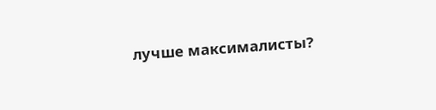лучше максималисты?